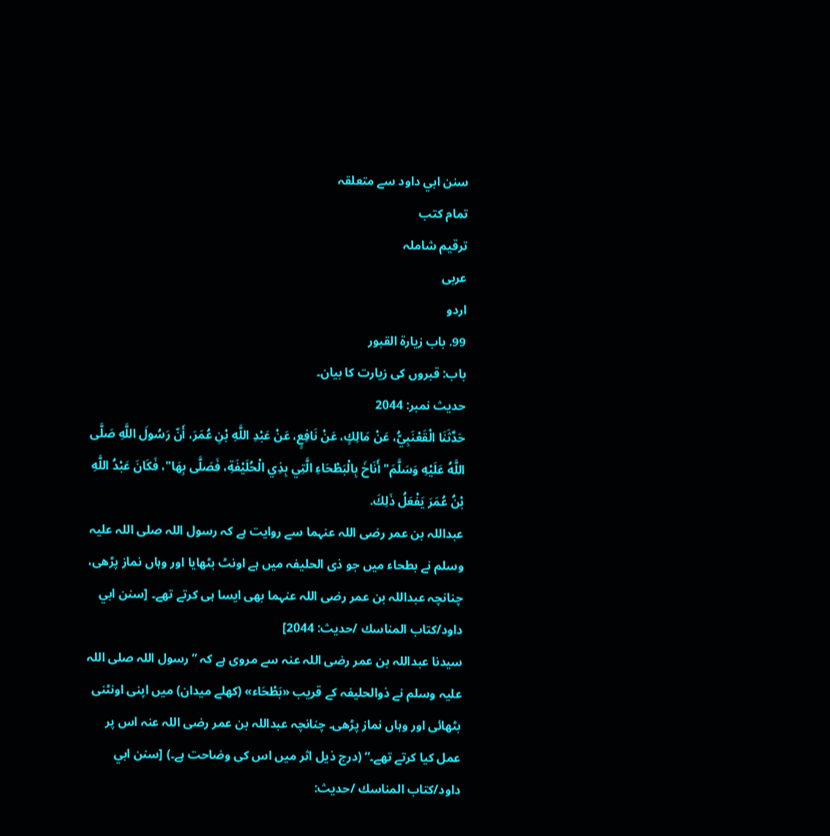سنن ابي داود سے متعلقہ
تمام کتب
ترقیم شاملہ
عربی
اردو
99. باب زيارة القبور
باب: قبروں کی زیارت کا بیان۔
حدیث نمبر: 2044
حَدَّثَنَا الْقَعْنَبِيُّ، عَنْ مَالِكٍ، عَنْ نَافِعٍ، عَنْ عَبْدِ اللَّهِ بْنِ عُمَرَ، أَنّ رَسُولَ اللَّهِ صَلَّى اللَّهُ عَلَيْهِ وَسَلَّمَ" أَنَاخَ بِالْبَطْحَاءِ الَّتِي بِذِي الْحُلَيْفَةِ، فَصَلَّى بِهَا"، فَكَانَ عَبْدُ اللَّهِ بْنُ عُمَرَ يَفْعَلُ ذَلِكَ.
عبداللہ بن عمر رضی اللہ عنہما سے روایت ہے کہ رسول اللہ صلی اللہ علیہ وسلم نے بطحاء میں جو ذی الحلیفہ میں ہے اونٹ بٹھایا اور وہاں نماز پڑھی، چنانچہ عبداللہ بن عمر رضی اللہ عنہما بھی ایسا ہی کرتے تھے۔ [سنن ابي داود/كتاب المناسك /حدیث: 2044]
سیدنا عبداللہ بن عمر رضی اللہ عنہ سے مروی ہے کہ ”رسول اللہ صلی اللہ علیہ وسلم نے ذوالحلیفہ کے قریب «بَطْحَاء» (کھلے میدان) میں اپنی اونٹنی بٹھائی اور وہاں نماز پڑھی۔ چنانچہ عبداللہ بن عمر رضی اللہ عنہ اس پر عمل کیا کرتے تھے۔“ (درج ذیل اثر میں اس کی وضاحت ہے۔) [سنن ابي داود/كتاب المناسك /حدیث: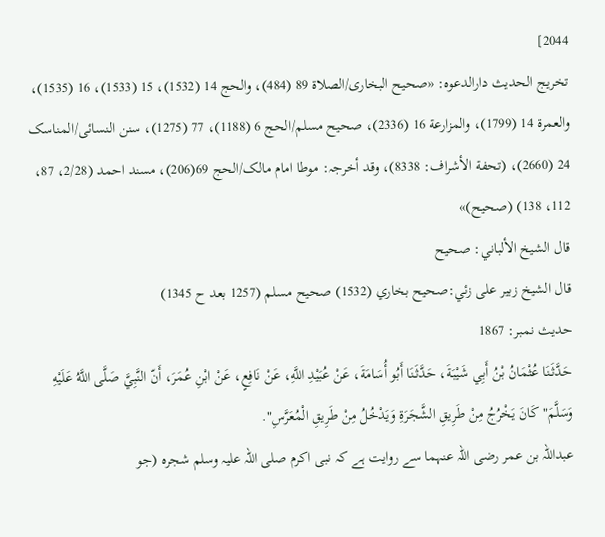2044]
تخریج الحدیث دارالدعوہ: «صحیح البخاری/الصلاة 89 (484)، والحج 14 (1532)، 15 (1533)، 16 (1535)، والعمرة 14 (1799)، والمزارعة 16 (2336)، صحیح مسلم/الحج 6 (1188)، 77 (1275)، سنن النسائی/المناسک 24 (2660)، (تحفة الأشراف: 8338)، وقد أخرجہ: موطا امام مالک/الحج 69(206)، مسند احمد (2/28، 87، 112، 138) (صحیح)»
قال الشيخ الألباني: صحيح
قال الشيخ زبير على زئي:صحيح بخاري (1532) صحيح مسلم (1257 بعد ح 1345)
حدیث نمبر: 1867
حَدَّثَنَا عُثْمَانُ بْنُ أَبِي شَيْبَةَ، حَدَّثَنَا أَبُو أُسَامَةَ، عَنْ عُبَيْدِ اللَّهِ، عَنْ نَافِعٍ، عَنْ ابْنِ عُمَرَ، أَنّ النَّبِيَّ صَلَّى اللَّهُ عَلَيْهِ وَسَلَّمَ" كَانَ يَخْرُجُ مِنْ طَرِيقِ الشَّجَرَةِ وَيَدْخُلُ مِنْ طَرِيقِ الْمُعَرَّسِ".
عبداللہ بن عمر رضی اللہ عنہما سے روایت ہے کہ نبی اکرم صلی اللہ علیہ وسلم شجرہ (جو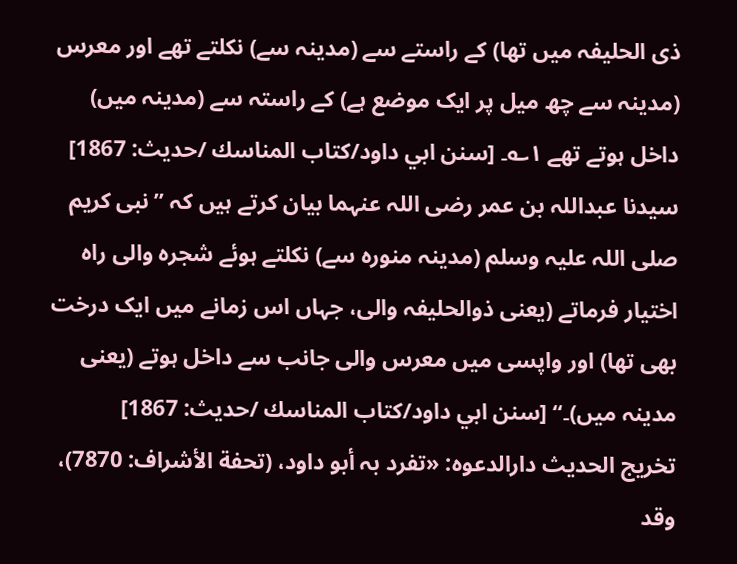ذی الحلیفہ میں تھا) کے راستے سے (مدینہ سے) نکلتے تھے اور معرس (مدینہ سے چھ میل پر ایک موضع ہے) کے راستہ سے (مدینہ میں) داخل ہوتے تھے ۱؎۔ [سنن ابي داود/كتاب المناسك /حدیث: 1867]
سیدنا عبداللہ بن عمر رضی اللہ عنہما بیان کرتے ہیں کہ ”نبی کریم صلی اللہ علیہ وسلم (مدینہ منورہ سے) نکلتے ہوئے شجرہ والی راہ اختیار فرماتے (یعنی ذوالحلیفہ والی، جہاں اس زمانے میں ایک درخت بھی تھا) اور واپسی میں معرس والی جانب سے داخل ہوتے (یعنی مدینہ میں)۔“ [سنن ابي داود/كتاب المناسك /حدیث: 1867]
تخریج الحدیث دارالدعوہ: «تفرد بہ أبو داود، (تحفة الأشراف: 7870)، وقد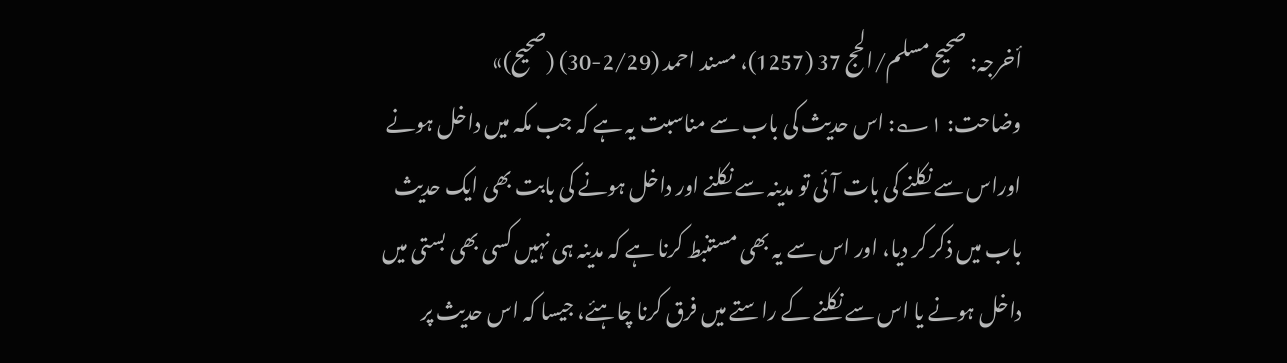أخرجہ: صحیح مسلم/الحج 37 (1257)، مسند احمد (2/29-30) (صحیح)»
وضاحت: ۱؎: اس حدیث کی باب سے مناسبت یہ ہے کہ جب مکہ میں داخل ہونے اوراس سے نکلنے کی بات آئی تو مدینہ سے نکلنے اور داخل ہونے کی بابت بھی ایک حدیث باب میں ذکر کر دیا، اور اس سے یہ بھی مستنبط کرنا ہے کہ مدینہ ہی نہیں کسی بھی بستی میں داخل ہونے یا اس سے نکلنے کے راستے میں فرق کرنا چاہئے، جیسا کہ اس حدیث پر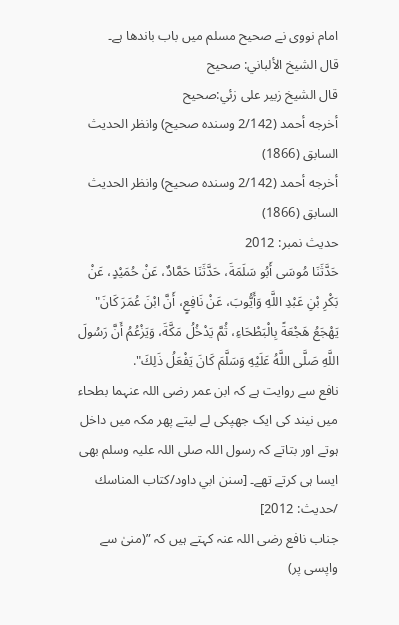امام نووی نے صحیح مسلم میں باب باندھا ہے۔
قال الشيخ الألباني: صحيح
قال الشيخ زبير على زئي:صحيح
أخرجه أحمد (2/142 وسنده صحيح) وانظر الحديث السابق (1866)
أخرجه أحمد (2/142 وسنده صحيح) وانظر الحديث السابق (1866)
حدیث نمبر: 2012
حَدَّثَنَا مُوسَى أَبُو سَلَمَةَ، حَدَّثَنَا حَمَّادٌ، عَنْ حُمَيْدٍ، عَنْ بَكْرِ بْنِ عَبْدِ اللَّهِ وَأَيُّوبَ، عَنْ نَافِعٍ، أَنَّ ابْنَ عُمَرَ كَانَ" يَهْجَعُ هَجْعَةً بِالْبَطْحَاءِ، ثُمَّ يَدْخُلُ مَكَّةَ، وَيَزْعُمُ أَنَّ رَسُولَ اللَّهِ صَلَّى اللَّهُ عَلَيْهِ وَسَلَّمَ كَانَ يَفْعَلُ ذَلِكَ".
نافع سے روایت ہے کہ ابن عمر رضی اللہ عنہما بطحاء میں نیند کی ایک جھپکی لے لیتے پھر مکہ میں داخل ہوتے اور بتاتے کہ رسول اللہ صلی اللہ علیہ وسلم بھی ایسا ہی کرتے تھے۔ [سنن ابي داود/كتاب المناسك /حدیث: 2012]
جناب نافع رضی اللہ عنہ کہتے ہیں کہ ”(منیٰ سے واپسی پر)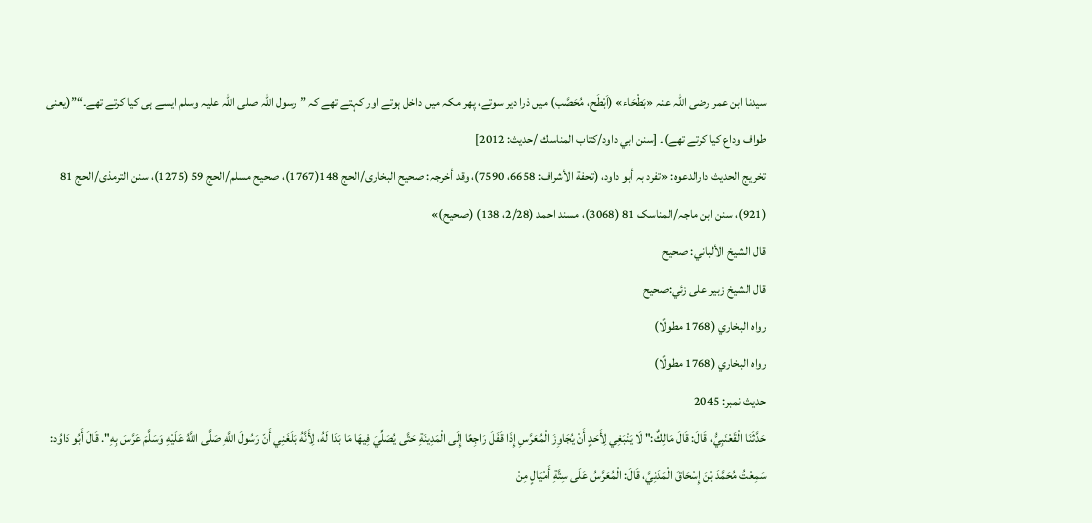سیدنا ابن عمر رضی اللہ عنہ «بَطْحَاء» (اَبْطَح، مُحَصَّب) میں ذرا دیر سوتے، پھر مکہ میں داخل ہوتے اور کہتے تھے کہ ”رسول اللہ صلی اللہ علیہ وسلم ایسے ہی کیا کرتے تھے۔“”(یعنی طواف وداع کیا کرتے تھے)۔ [سنن ابي داود/كتاب المناسك /حدیث: 2012]
تخریج الحدیث دارالدعوہ: «تفرد بہ أبو داود، (تحفة الأشراف: 6658، 7590)، وقد أخرجہ: صحیح البخاری/الحج 148(1767)، صحیح مسلم/الحج 59 (1275)، سنن الترمذی/الحج 81 (921)، سنن ابن ماجہ/المناسک 81 (3068)، مسند احمد (2/28، 138) (صحیح)»
قال الشيخ الألباني: صحيح
قال الشيخ زبير على زئي:صحيح
رواه البخاري (1768 مطولًا)
رواه البخاري (1768 مطولًا)
حدیث نمبر: 2045
حَدَّثَنَا الْقَعْنَبِيُّ، قَالَ: قَالَ مَالِكٌ:" لَا يَنْبَغِي لِأَحَدٍ أَنْ يُجَاوِزَ الْمُعَرَّسِ إِذَا قَفَلَ رَاجِعًا إِلَى الْمَدِينَةِ حَتَّى يُصَلِّيَ فِيهَا مَا بَدَا لَهُ، لِأَنَّهُ بَلَغَنِي أَنّ رَسُولَ اللَّهِ صَلَّى اللَّهُ عَلَيْهِ وَسَلَّمَ عَرَّسَ بِهِ". قَالَ أَبُو دَاوُد: سَمِعْتُ مُحَمَّدَ بْنَ إِسْحَاقَ الْمَدَنِيَّ، قَالَ: الْمُعَرَّسُ عَلَى سِتَّةِ أَمْيَالٍ مِنْ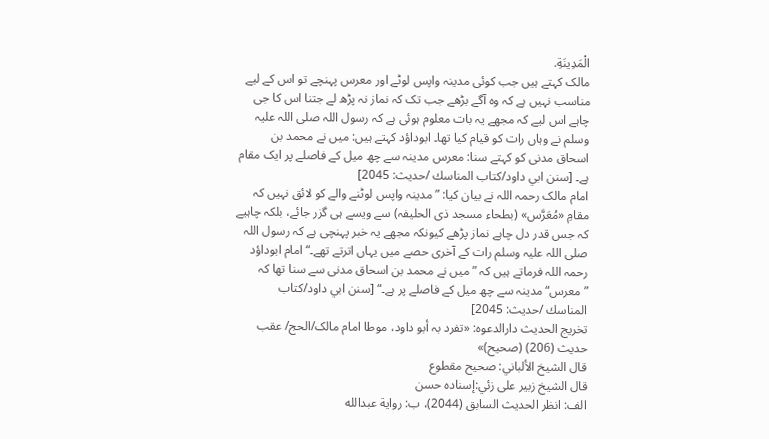الْمَدِينَةِ.
مالک کہتے ہیں جب کوئی مدینہ واپس لوٹے اور معرس پہنچے تو اس کے لیے مناسب نہیں ہے کہ وہ آگے بڑھے جب تک کہ نماز نہ پڑھ لے جتنا اس کا جی چاہے اس لیے کہ مجھے یہ بات معلوم ہوئی ہے کہ رسول اللہ صلی اللہ علیہ وسلم نے وہاں رات کو قیام کیا تھا۔ ابوداؤد کہتے ہیں: میں نے محمد بن اسحاق مدنی کو کہتے سنا: معرس مدینہ سے چھ میل کے فاصلے پر ایک مقام ہے۔ [سنن ابي داود/كتاب المناسك /حدیث: 2045]
امام مالک رحمہ اللہ نے بیان کیا: ”مدینہ واپس لوٹنے والے کو لائق نہیں کہ مقامِ «مُعَرَّس» (بطحاء مسجد ذی الحلیفہ) سے ویسے ہی گزر جائے، بلکہ چاہیے کہ جس قدر دل چاہے نماز پڑھے کیونکہ مجھے یہ خبر پہنچی ہے کہ رسول اللہ صلی اللہ علیہ وسلم رات کے آخری حصے میں یہاں اترتے تھے۔“ امام ابوداؤد رحمہ اللہ فرماتے ہیں کہ ”میں نے محمد بن اسحاق مدنی سے سنا تھا کہ ”معرس“ مدینہ سے چھ میل کے فاصلے پر ہے۔“ [سنن ابي داود/كتاب المناسك /حدیث: 2045]
تخریج الحدیث دارالدعوہ: «تفرد بہ أبو داود، موطا امام مالک/الحج/ عقب حدیث (206) (صحیح)»
قال الشيخ الألباني: صحيح مقطوع
قال الشيخ زبير على زئي:إسناده حسن
الف: انظر الحديث السابق (2044)، ب: رواية عبدالله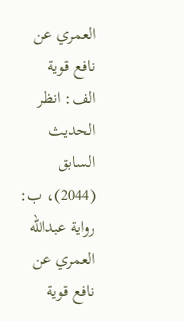العمري عن نافع قوية
الف: انظر الحديث السابق (2044)، ب: رواية عبدالله العمري عن نافع قوية